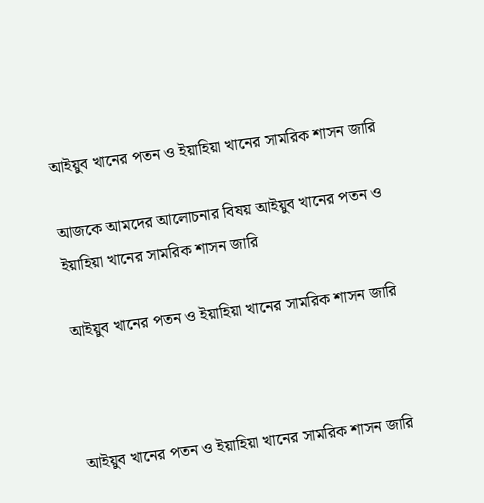আইয়ুব খানের পতন ও ইয়াহিয়া খানের সামরিক শাসন জারি

আজকে আমদের আলোচনার বিষয় আইয়ুব খানের পতন ও ইয়াহিয়া খানের সামরিক শাসন জারি

আইয়ুব খানের পতন ও ইয়াহিয়া খানের সামরিক শাসন জারি



আইয়ুব খানের পতন ও ইয়াহিয়া খানের সামরিক শাসন জারি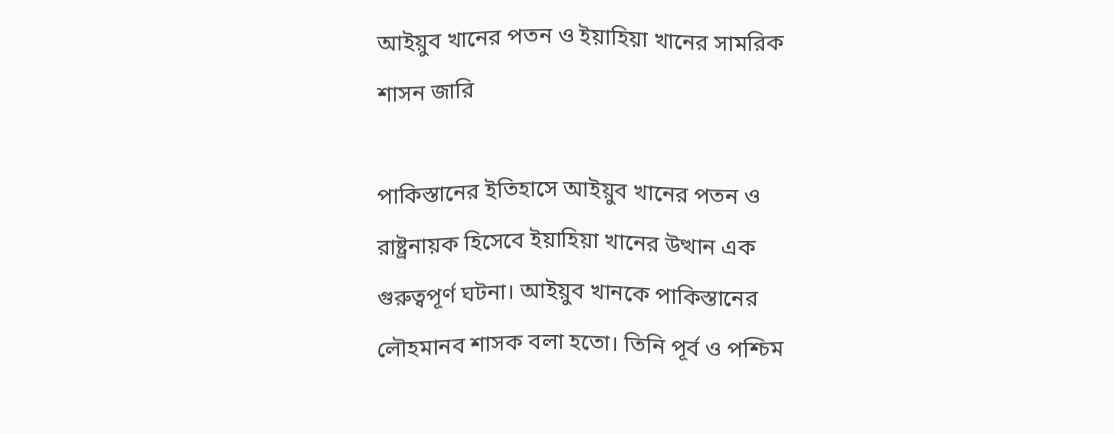আইয়ুব খানের পতন ও ইয়াহিয়া খানের সামরিক শাসন জারি

পাকিস্তানের ইতিহাসে আইয়ুব খানের পতন ও রাষ্ট্রনায়ক হিসেবে ইয়াহিয়া খানের উত্থান এক গুরুত্বপূর্ণ ঘটনা। আইয়ুব খানকে পাকিস্তানের লৌহমানব শাসক বলা হতো। তিনি পূর্ব ও পশ্চিম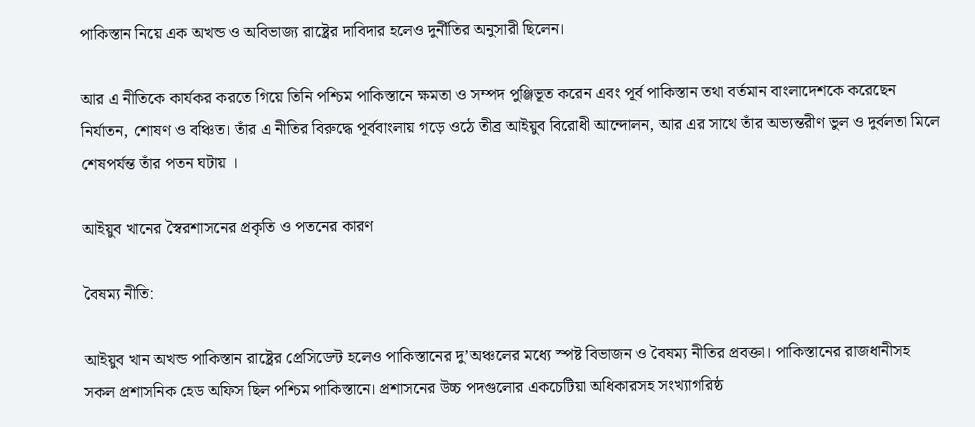পাকিস্তান নিয়ে এক অখন্ড ও অবিভাজ্য রাষ্ট্রের দাবিদার হলেও দুর্নীতির অনুসারী ছিলেন।

আর এ নীতিকে কার্যকর করতে গিয়ে তিনি পশ্চিম পাকিস্তানে ক্ষমতা ও সম্পদ পুঞ্জিভূত করেন এবং পূর্ব পাকিস্তান তথা বর্তমান বাংলাদেশকে করেছেন নির্যাতন, শোষণ ও বঞ্চিত। তাঁর এ নীতির বিরুদ্ধে পূর্ববাংলায় গড়ে ওঠে তীব্র আইয়ুব বিরোধী আন্দোলন, আর এর সাথে তাঁর অভ্যন্তরীণ ভুল ও দুর্বলতা মিলে শেষপর্যন্ত তাঁর পতন ঘটায় ।

আইয়ুব খানের স্বৈরশাসনের প্রকৃতি ও পতনের কারণ

বৈষম্য নীতি:

আইয়ুব খান অখন্ড পাকিস্তান রাষ্ট্রের প্রেসিডেন্ট হলেও পাকিস্তানের দু’অঞ্চলের মধ্যে স্পষ্ট বিভাজন ও বৈষম্য নীতির প্রবক্তা। পাকিস্তানের রাজধানীসহ সকল প্রশাসনিক হেড অফিস ছিল পশ্চিম পাকিস্তানে। প্রশাসনের উচ্চ পদগুলোর একচেটিয়া অধিকারসহ সংখ্যাগরিষ্ঠ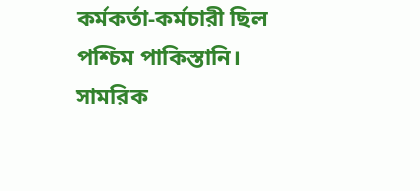কর্মকর্তা-কর্মচারী ছিল পশ্চিম পাকিস্তানি। সামরিক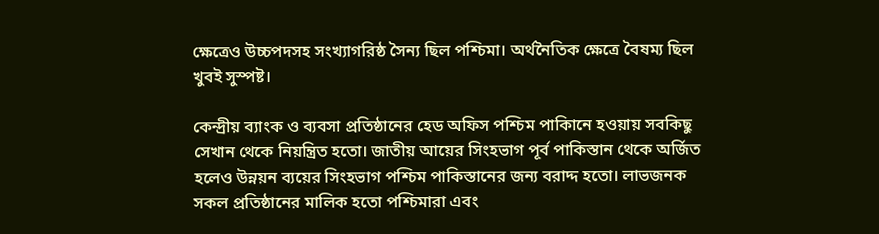ক্ষেত্রেও উচ্চপদসহ সংখ্যাগরিষ্ঠ সৈন্য ছিল পশ্চিমা। অর্থনৈতিক ক্ষেত্রে বৈষম্য ছিল খুবই সুস্পষ্ট।

কেন্দ্রীয় ব্যাংক ও ব্যবসা প্রতিষ্ঠানের হেড অফিস পশ্চিম পাকিানে হওয়ায় সবকিছু সেখান থেকে নিয়ন্ত্রিত হতো। জাতীয় আয়ের সিংহভাগ পূর্ব পাকিস্তান থেকে অর্জিত হলেও উন্নয়ন ব্যয়ের সিংহভাগ পশ্চিম পাকিস্তানের জন্য বরাদ্দ হতো। লাভজনক সকল প্রতিষ্ঠানের মালিক হতো পশ্চিমারা এবং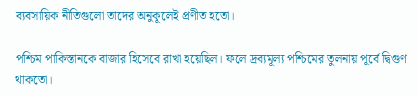ব্যবসায়িক নীতিগুলো তাদের অনুকূলেই প্রণীত হতো।

পশ্চিম পাকিস্তানকে বাজার হিসেবে রাখা হয়েছিল। ফলে দ্রব্যমূল্য পশ্চিমের তুলনায় পূর্বে দ্বিগুণ থাকতো।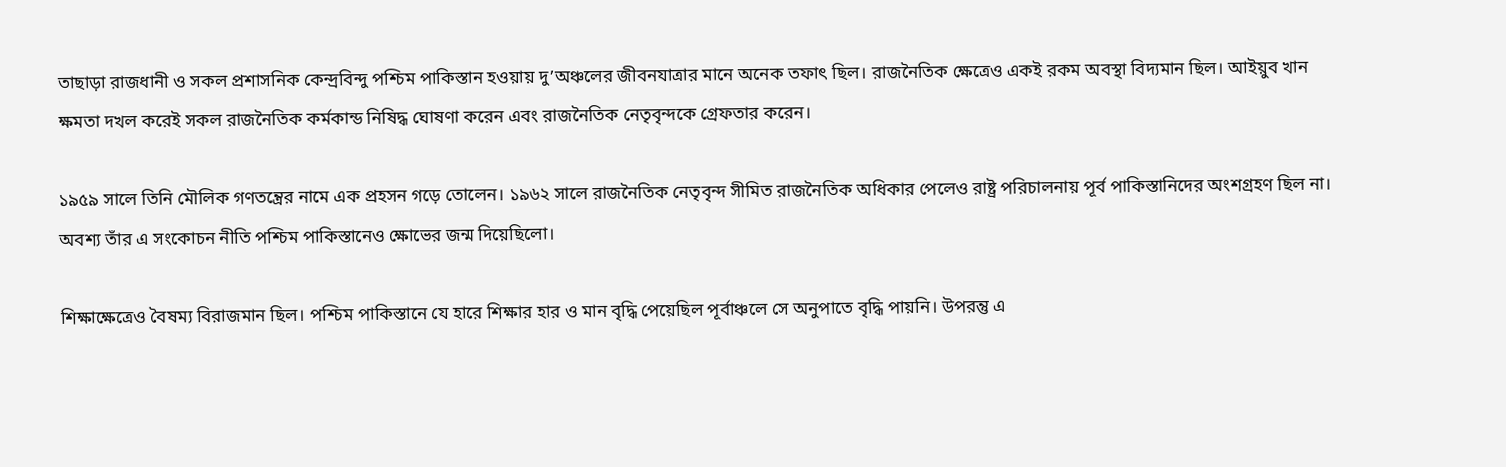তাছাড়া রাজধানী ও সকল প্রশাসনিক কেন্দ্রবিন্দু পশ্চিম পাকিস্তান হওয়ায় দু’অঞ্চলের জীবনযাত্রার মানে অনেক তফাৎ ছিল। রাজনৈতিক ক্ষেত্রেও একই রকম অবস্থা বিদ্যমান ছিল। আইয়ুব খান ক্ষমতা দখল করেই সকল রাজনৈতিক কর্মকান্ড নিষিদ্ধ ঘোষণা করেন এবং রাজনৈতিক নেতৃবৃন্দকে গ্রেফতার করেন।

১৯৫৯ সালে তিনি মৌলিক গণতন্ত্রের নামে এক প্রহসন গড়ে তোলেন। ১৯৬২ সালে রাজনৈতিক নেতৃবৃন্দ সীমিত রাজনৈতিক অধিকার পেলেও রাষ্ট্র পরিচালনায় পূর্ব পাকিস্তানিদের অংশগ্রহণ ছিল না। অবশ্য তাঁর এ সংকোচন নীতি পশ্চিম পাকিস্তানেও ক্ষোভের জন্ম দিয়েছিলো।

শিক্ষাক্ষেত্রেও বৈষম্য বিরাজমান ছিল। পশ্চিম পাকিস্তানে যে হারে শিক্ষার হার ও মান বৃদ্ধি পেয়েছিল পূর্বাঞ্চলে সে অনুপাতে বৃদ্ধি পায়নি। উপরন্তু এ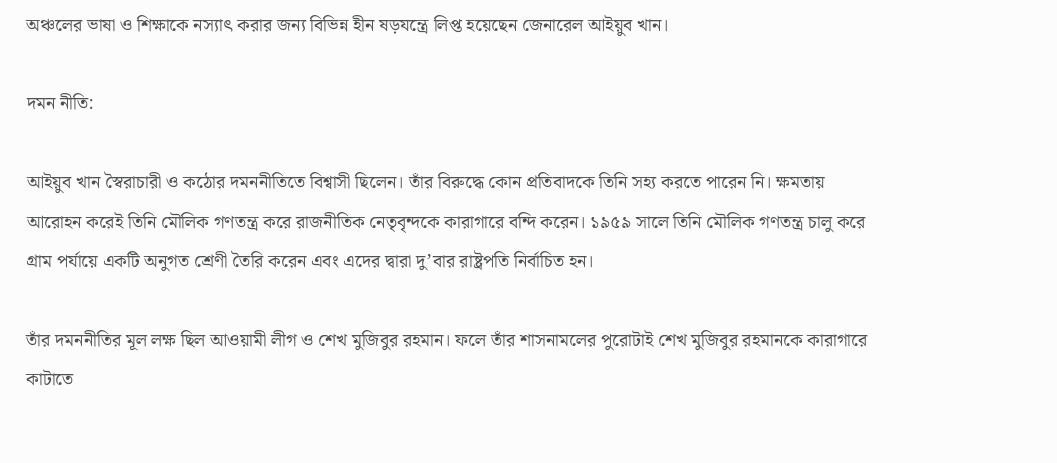অঞ্চলের ভাষা ও শিক্ষাকে নস্যাৎ করার জন্য বিভিন্ন হীন ষড়যন্ত্রে লিপ্ত হয়েছেন জেনারেল আইয়ুব খান।

দমন নীতি:

আইয়ুব খান স্বৈরাচারী ও কঠোর দমননীতিতে বিশ্বাসী ছিলেন। তাঁর বিরুদ্ধে কোন প্রতিবাদকে তিনি সহ্য করতে পারেন নি। ক্ষমতায় আরোহন করেই তিনি মৌলিক গণতন্ত্র করে রাজনীতিক নেতৃবৃন্দকে কারাগারে বন্দি করেন। ১৯৫৯ সালে তিনি মৌলিক গণতন্ত্র চালু করে গ্রাম পর্যায়ে একটি অনুগত শ্রেণী তৈরি করেন এবং এদের দ্বারা দু’বার রাষ্ট্রপতি নির্বাচিত হন।

তাঁর দমননীতির মূল লক্ষ ছিল আওয়ামী লীগ ও শেখ মুজিবুর রহমান। ফলে তাঁর শাসনামলের পুরোটাই শেখ মুজিবুর রহমানকে কারাগারে কাটাতে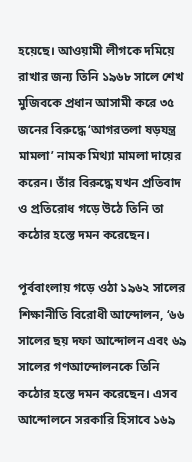হয়েছে। আওয়ামী লীগকে দমিয়ে রাখার জন্য তিনি ১৯৬৮ সালে শেখ মুজিবকে প্রধান আসামী করে ৩৫ জনের বিরুদ্ধে ‘আগরতলা ষড়যন্ত্র মামলা’ নামক মিথ্যা মামলা দায়ের করেন। তাঁর বিরুদ্ধে যখন প্রতিবাদ ও প্রতিরোধ গড়ে উঠে তিনি তা কঠোর হস্তে দমন করেছেন।

পূর্ববাংলায় গড়ে ওঠা ১৯৬২ সালের শিক্ষানীতি বিরোধী আন্দোলন, ‘৬৬ সালের ছয় দফা আন্দোলন এবং ৬৯ সালের গণআন্দোলনকে তিনি কঠোর হস্তে দমন করেছেন। এসব আন্দোলনে সরকারি হিসাবে ১৬৯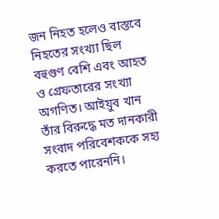জন নিহত হলেও বাস্তবে নিহতের সংখ্যা ছিল বহুগুণ বেশি এবং আহত ও গ্রেফতারের সংখ্যা অগণিত। আইয়ুব খান তাঁর বিরুদ্ধে মত দানকারী সংবাদ পরিবেশককে সহ্য করতে পারেননি।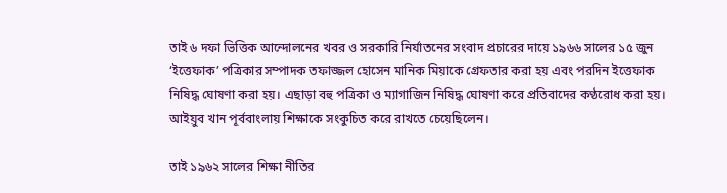তাই ৬ দফা ভিত্তিক আন্দোলনের খবর ও সরকারি নির্যাতনের সংবাদ প্রচারের দায়ে ১৯৬৬ সালের ১৫ জুন ‘ইত্তেফাক’ পত্রিকার সম্পাদক তফাজ্জল হোসেন মানিক মিয়াকে গ্রেফতার করা হয় এবং পরদিন ইত্তেফাক নিষিদ্ধ ঘোষণা করা হয়। এছাড়া বহু পত্রিকা ও ম্যাগাজিন নিষিদ্ধ ঘোষণা করে প্রতিবাদের কণ্ঠরোধ করা হয়। আইয়ুব খান পূর্ববাংলায় শিক্ষাকে সংকুচিত করে রাখতে চেয়েছিলেন।

তাই ১৯৬২ সালের শিক্ষা নীতির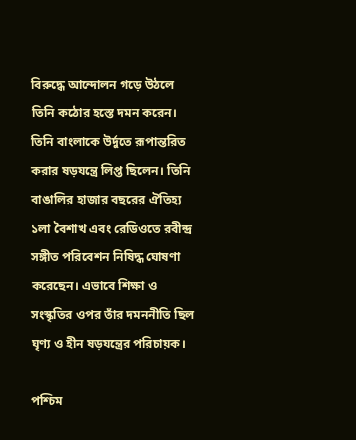বিরুদ্ধে আন্দোলন গড়ে উঠলে তিনি কঠোর হস্তে দমন করেন। তিনি বাংলাকে উর্দুতে রূপান্তরিত করার ষড়যন্ত্রে লিপ্ত ছিলেন। তিনি বাঙালির হাজার বছরের ঐতিহ্য ১লা বৈশাখ এবং রেডিওতে রবীন্দ্র সঙ্গীত পরিবেশন নিষিদ্ধ ঘোষণা করেছেন। এভাবে শিক্ষা ও সংস্কৃতির ওপর তাঁর দমননীতি ছিল ঘৃণ্য ও হীন ষড়যন্ত্রের পরিচায়ক।

পশ্চিম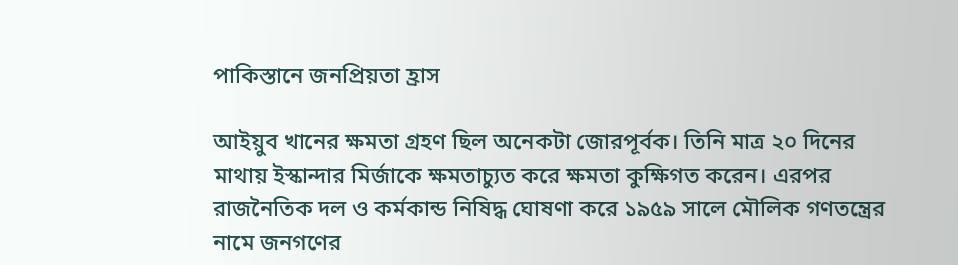পাকিস্তানে জনপ্রিয়তা হ্রাস

আইয়ুব খানের ক্ষমতা গ্রহণ ছিল অনেকটা জোরপূর্বক। তিনি মাত্র ২০ দিনের মাথায় ইস্কান্দার মির্জাকে ক্ষমতাচ্যুত করে ক্ষমতা কুক্ষিগত করেন। এরপর রাজনৈতিক দল ও কর্মকান্ড নিষিদ্ধ ঘোষণা করে ১৯৫৯ সালে মৌলিক গণতন্ত্রের নামে জনগণের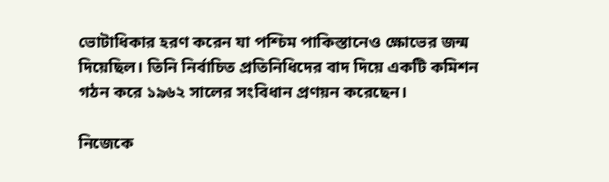ভোটাধিকার হরণ করেন যা পশ্চিম পাকিস্তানেও ক্ষোভের জন্ম দিয়েছিল। তিনি নির্বাচিত প্রতিনিধিদের বাদ দিয়ে একটি কমিশন গঠন করে ১৯৬২ সালের সংবিধান প্রণয়ন করেছেন।

নিজেকে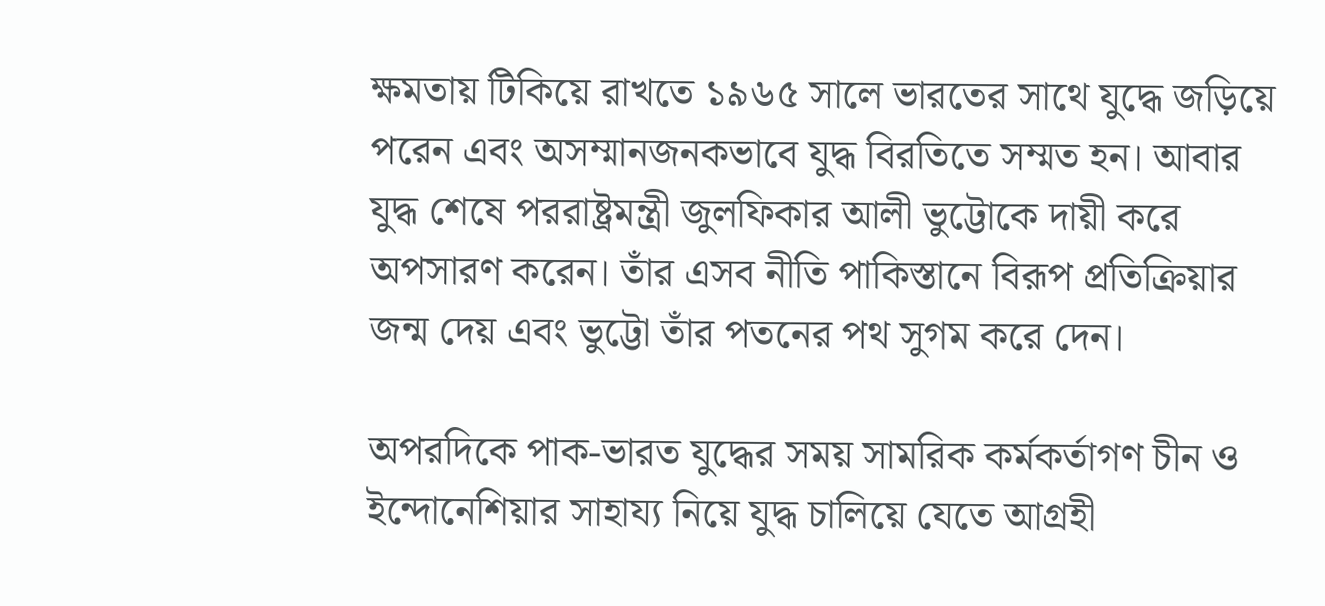ক্ষমতায় টিকিয়ে রাখতে ১৯৬৫ সালে ভারতের সাথে যুদ্ধে জড়িয়ে পরেন এবং অসম্মানজনকভাবে যুদ্ধ বিরতিতে সম্মত হন। আবার যুদ্ধ শেষে পররাষ্ট্রমন্ত্রী জুলফিকার আলী ভুট্টোকে দায়ী করে অপসারণ করেন। তাঁর এসব নীতি পাকিস্তানে বিরূপ প্রতিক্রিয়ার জন্ম দেয় এবং ভুট্টো তাঁর পতনের পথ সুগম করে দেন।

অপরদিকে পাক-ভারত যুদ্ধের সময় সামরিক কর্মকর্তাগণ চীন ও ইন্দোনেশিয়ার সাহায্য নিয়ে যুদ্ধ চালিয়ে যেতে আগ্রহী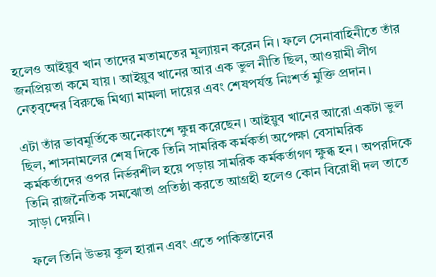হলেও আইয়ুব খান তাদের মতামতের মূল্যায়ন করেন নি। ফলে সেনাবাহিনীতে তাঁর জনপ্রিয়তা কমে যায়। আইয়ুব খানের আর এক ভুল নীতি ছিল, আওয়ামী লীগ নেতৃবৃন্দের বিরুদ্ধে মিথ্যা মামলা দায়ের এবং শেষপর্যন্ত নিঃশর্ত মুক্তি প্রদান।

এটা তাঁর ভাবমূর্তিকে অনেকাংশে ক্ষুন্ন করেছেন। আইয়ুব খানের আরো একটা ভুল ছিল, শাসনামলের শেষ দিকে তিনি সামরিক কর্মকর্তা অপেক্ষা বেসামরিক কর্মকর্তাদের ওপর নির্ভরশীল হয়ে পড়ায় সামরিক কর্মকর্তাগণ ক্ষুব্ধ হন। অপরদিকে তিনি রাজনৈতিক সমঝোতা প্রতিষ্ঠা করতে আগ্রহী হলেও কোন বিরোধী দল তাতে সাড়া দেয়নি।

ফলে তিনি উভয় কূল হারান এবং এতে পাকিস্তানের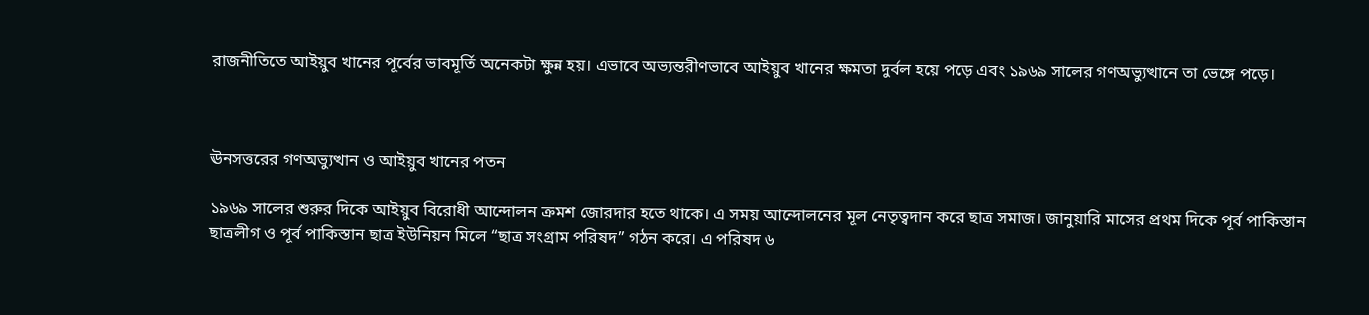রাজনীতিতে আইয়ুব খানের পূর্বের ভাবমূর্তি অনেকটা ক্ষুন্ন হয়। এভাবে অভ্যন্তরীণভাবে আইয়ুব খানের ক্ষমতা দুর্বল হয়ে পড়ে এবং ১৯৬৯ সালের গণঅভ্যুত্থানে তা ভেঙ্গে পড়ে।



ঊনসত্তরের গণঅভ্যুত্থান ও আইয়ুব খানের পতন

১৯৬৯ সালের শুরুর দিকে আইয়ুব বিরোধী আন্দোলন ক্রমশ জোরদার হতে থাকে। এ সময় আন্দোলনের মূল নেতৃত্বদান করে ছাত্র সমাজ। জানুয়ারি মাসের প্রথম দিকে পূর্ব পাকিস্তান ছাত্রলীগ ও পূর্ব পাকিস্তান ছাত্র ইউনিয়ন মিলে “ছাত্র সংগ্রাম পরিষদ” গঠন করে। এ পরিষদ ৬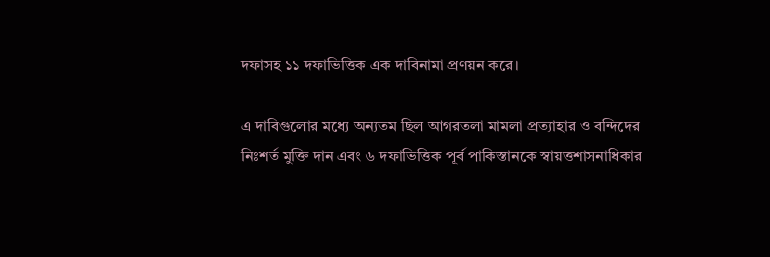দফাসহ ১১ দফাভিত্তিক এক দাবিনামা প্রণয়ন করে।

এ দাবিগুলোর মধ্যে অন্যতম ছিল আগরতলা মামলা প্রত্যাহার ও বন্দিদের নিঃশর্ত মুক্তি দান এবং ৬ দফাভিত্তিক পূর্ব পাকিস্তানকে স্বায়ত্তশাসনাধিকার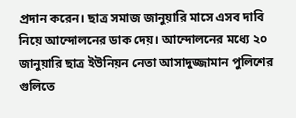প্রদান করেন। ছাত্র সমাজ জানুয়ারি মাসে এসব দাবি নিয়ে আন্দোলনের ডাক দেয়। আন্দোলনের মধ্যে ২০ জানুয়ারি ছাত্র ইউনিয়ন নেতা আসাদুজ্জামান পুলিশের গুলিতে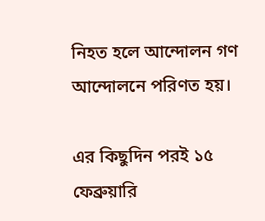নিহত হলে আন্দোলন গণ আন্দোলনে পরিণত হয়।

এর কিছুদিন পরই ১৫ ফেব্রুয়ারি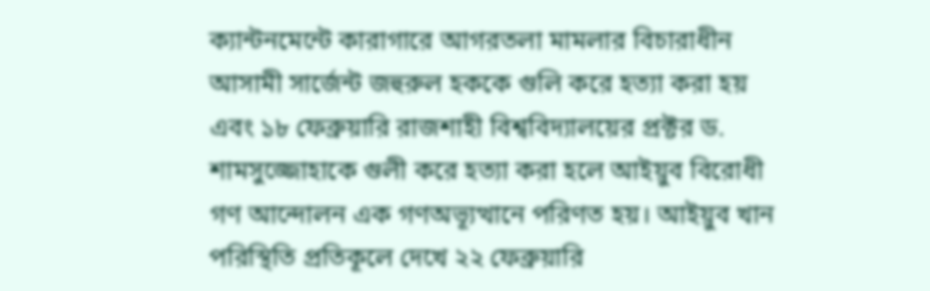ক্যান্টনমেন্টে কারাগারে আগরতলা মামলার বিচারাধীন আসামী সার্জেন্ট জহুরুল হককে গুলি করে হত্যা করা হয় এবং ১৮ ফেব্রুয়ারি রাজশাহী বিশ্ববিদ্যালয়ের প্রক্টর ড. শামসুজ্জোহাকে গুলী করে হত্যা করা হলে আইয়ুব বিরোধী গণ আন্দোলন এক গণঅভ্যূত্থানে পরিণত হয়। আইয়ুব খান পরিস্থিতি প্রতিকূলে দেখে ২২ ফেব্রুয়ারি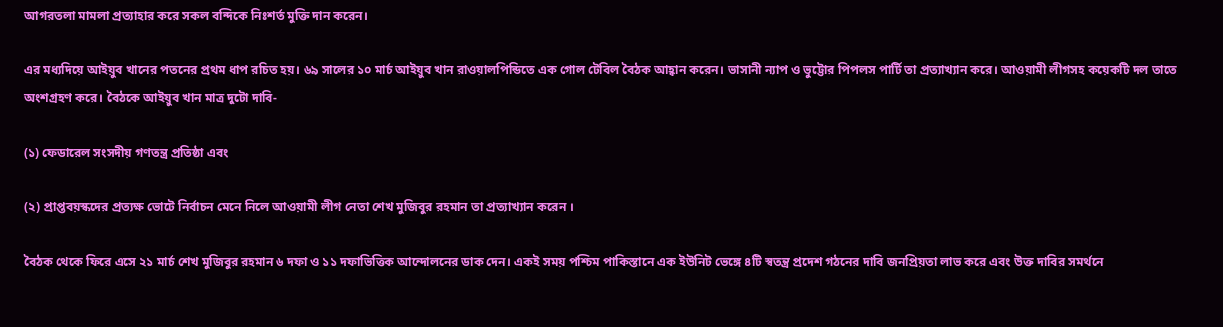আগরতলা মামলা প্রত্যাহার করে সকল বন্দিকে নিঃশর্ত মুক্তি দান করেন।

এর মধ্যদিয়ে আইয়ুব খানের পতনের প্রথম ধাপ রচিত হয়। ৬৯ সালের ১০ মার্চ আইয়ুব খান রাওয়ালপিন্ডিতে এক গোল টেবিল বৈঠক আহ্বান করেন। ভাসানী ন্যাপ ও ভুট্টোর পিপলস পার্টি তা প্রত্যাখ্যান করে। আওয়ামী লীগসহ কয়েকটি দল তাতে অংশগ্রহণ করে। বৈঠকে আইয়ুব খান মাত্র দুটো দাবি-

(১) ফেডারেল সংসদীয় গণতন্ত্র প্রতিষ্ঠা এবং

(২) প্রাপ্তবয়স্কদের প্রত্যক্ষ ভোটে নির্বাচন মেনে নিলে আওয়ামী লীগ নেতা শেখ মুজিবুর রহমান তা প্রত্যাখ্যান করেন ।

বৈঠক থেকে ফিরে এসে ২১ মার্চ শেখ মুজিবুর রহমান ৬ দফা ও ১১ দফাভিত্তিক আন্দোলনের ডাক দেন। একই সময় পশ্চিম পাকিস্তানে এক ইউনিট ভেঙ্গে ৪টি স্বতন্ত্র প্রদেশ গঠনের দাবি জনপ্রিয়তা লাভ করে এবং উক্ত দাবির সমর্থনে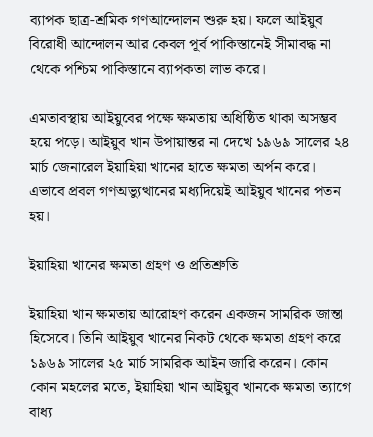ব্যাপক ছাত্র-শ্রমিক গণআন্দোলন শুরু হয়। ফলে আইয়ুব বিরোধী আন্দোলন আর কেবল পূর্ব পাকিস্তানেই সীমাবদ্ধ না থেকে পশ্চিম পাকিস্তানে ব্যাপকতা লাভ করে।

এমতাবস্থায় আইয়ুবের পক্ষে ক্ষমতায় অধিষ্ঠিত থাকা অসম্ভব হয়ে পড়ে। আইয়ুব খান উপায়ান্তর না দেখে ১৯৬৯ সালের ২৪ মার্চ জেনারেল ইয়াহিয়া খানের হাতে ক্ষমতা অর্পন করে। এভাবে প্রবল গণঅভ্যুত্থানের মধ্যদিয়েই আইয়ুব খানের পতন হয়।

ইয়াহিয়া খানের ক্ষমতা গ্রহণ ও প্রতিশ্রুতি

ইয়াহিয়া খান ক্ষমতায় আরোহণ করেন একজন সামরিক জান্তা হিসেবে। তিনি আইয়ুব খানের নিকট থেকে ক্ষমতা গ্রহণ করে ১৯৬৯ সালের ২৫ মার্চ সামরিক আইন জারি করেন। কোন কোন মহলের মতে, ইয়াহিয়া খান আইয়ুব খানকে ক্ষমতা ত্যাগে বাধ্য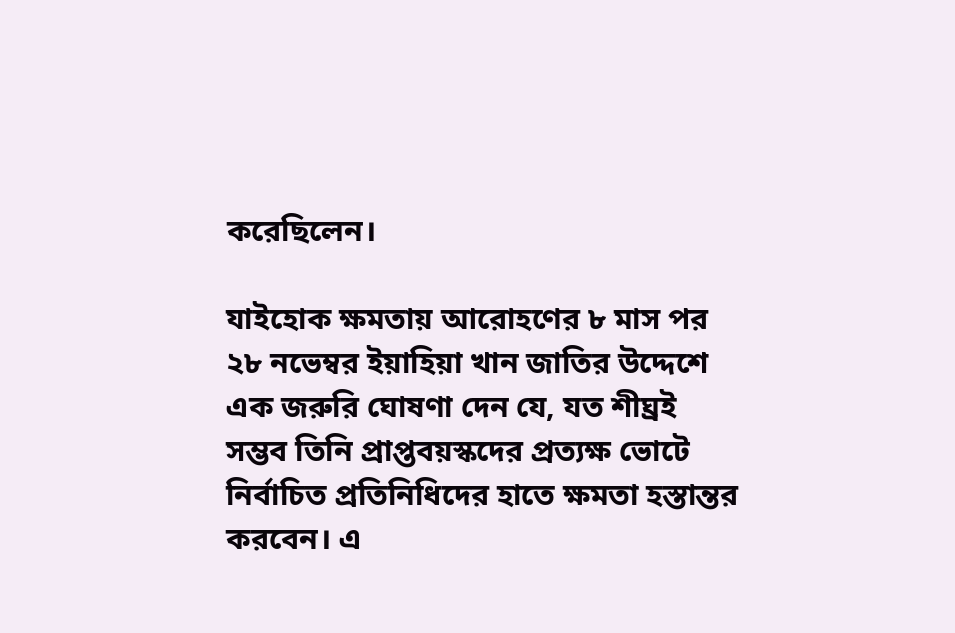করেছিলেন।

যাইহোক ক্ষমতায় আরোহণের ৮ মাস পর ২৮ নভেম্বর ইয়াহিয়া খান জাতির উদ্দেশে এক জরুরি ঘোষণা দেন যে, যত শীঘ্রই সম্ভব তিনি প্রাপ্তবয়স্কদের প্রত্যক্ষ ভোটে নির্বাচিত প্রতিনিধিদের হাতে ক্ষমতা হস্তান্তর করবেন। এ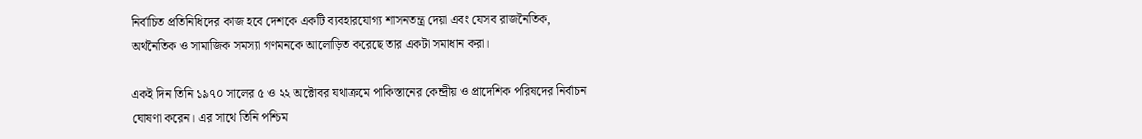নির্বাচিত প্রতিনিধিদের কাজ হবে দেশকে একটি ব্যবহারযোগ্য শাসনতন্ত্র দেয়া এবং যেসব রাজনৈতিক, অর্থনৈতিক ও সামাজিক সমস্যা গণমনকে আলোড়িত করেছে তার একটা সমাধান করা।

একই দিন তিনি ১৯৭০ সালের ৫ ও ২২ অক্টোবর যথাক্রমে পাকিস্তানের কেন্দ্রীয় ও প্রাদেশিক পরিষদের নির্বাচন ঘোষণা করেন। এর সাথে তিনি পশ্চিম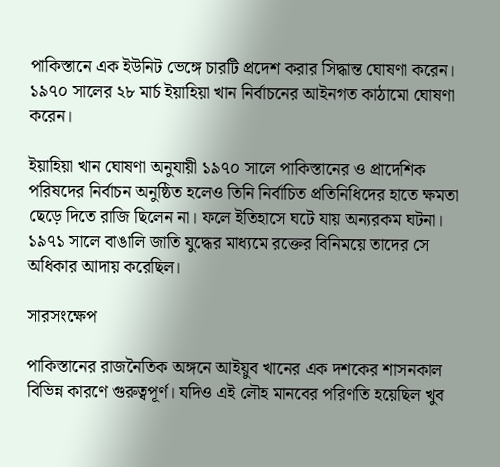পাকিস্তানে এক ইউনিট ভেঙ্গে চারটি প্রদেশ করার সিদ্ধান্ত ঘোষণা করেন। ১৯৭০ সালের ২৮ মার্চ ইয়াহিয়া খান নির্বাচনের আইনগত কাঠামো ঘোষণা করেন।

ইয়াহিয়া খান ঘোষণা অনুযায়ী ১৯৭০ সালে পাকিস্তানের ও প্রাদেশিক পরিষদের নির্বাচন অনুষ্ঠিত হলেও তিনি নির্বাচিত প্রতিনিধিদের হাতে ক্ষমতা ছেড়ে দিতে রাজি ছিলেন না। ফলে ইতিহাসে ঘটে যায় অন্যরকম ঘটনা। ১৯৭১ সালে বাঙালি জাতি যুদ্ধের মাধ্যমে রক্তের বিনিময়ে তাদের সে অধিকার আদায় করেছিল।

সারসংক্ষেপ

পাকিস্তানের রাজনৈতিক অঙ্গনে আইয়ুব খানের এক দশকের শাসনকাল বিভিন্ন কারণে গুরুত্বপূর্ণ। যদিও এই লৌহ মানবের পরিণতি হয়েছিল খুব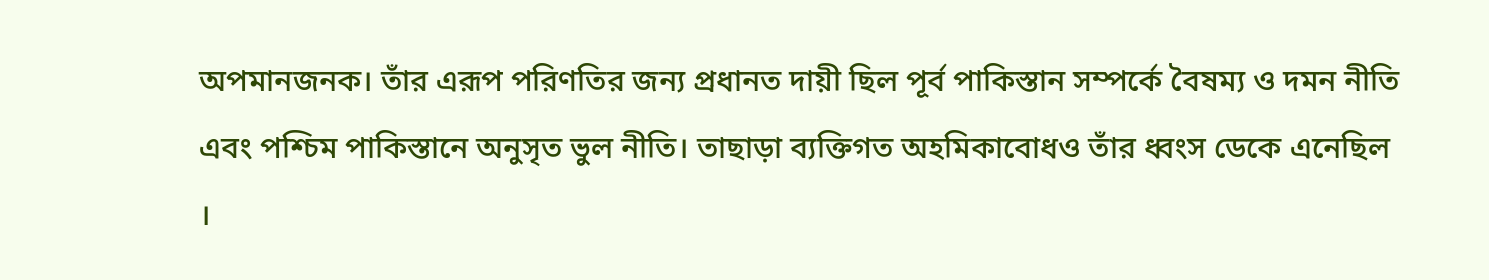অপমানজনক। তাঁর এরূপ পরিণতির জন্য প্রধানত দায়ী ছিল পূর্ব পাকিস্তান সম্পর্কে বৈষম্য ও দমন নীতি এবং পশ্চিম পাকিস্তানে অনুসৃত ভুল নীতি। তাছাড়া ব্যক্তিগত অহমিকাবোধও তাঁর ধ্বংস ডেকে এনেছিল ।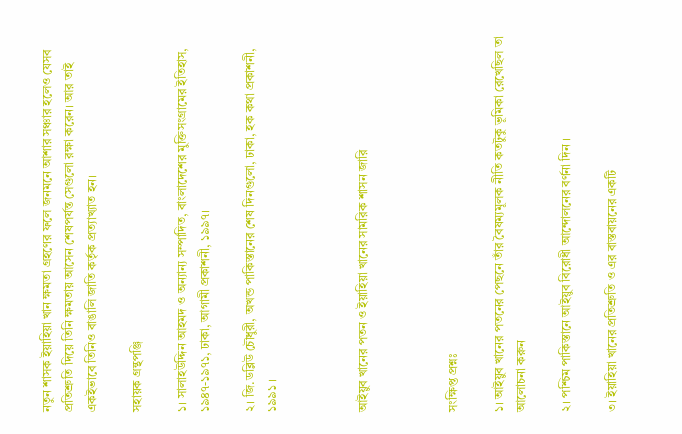নতুন শাসক ইয়াহিয়া খান ক্ষমতা গ্রহণের ফলে জনমনে আশার সঞ্চার হলেও যেসব প্রতিশ্রুতি দিয়ে তিনি ক্ষমতায় আসেন শেষপর্যন্ত সেগুলো রক্ষা করেন। আর তাই একইভাবে তিনিও বাঙালি জাতি কর্তৃক প্রত্যাখ্যাত হন।

সহায়ক গ্রন্থপঞ্জি

১। সালাহউদ্দিন আহমদ ও অন্যান্য সম্পাদিত, বাংলাদেশের মুক্তিসংগ্রামের ইতিহাস, ১৯৪৭-১৯৭১, ঢাকা, আগামী প্রকাশনী, ১৯৯৭।

২। জি.ডব্লিউ চৌধুরী, অখন্ড পাকিস্তানের শেষ দিনগুলো, ঢাকা, হক কথা প্রকাশনী, ১৯৯১ ।



আইয়ুব খানের পতন ও ইয়াহিয়া খানের সামরিক শাসন জারি



সংক্ষিপ্ত প্রশ্নঃ

১। আইয়ুব খানের পতনের পেছনে তাঁর বৈষম্যমূলক নীতি কতটুকু ভূমিকা রেখেছিল তা আলোচনা করুন

২। পশ্চিম পাকিস্তানে আইয়ুব বিরোধী আন্দোলনের বর্ণনা দিন ।

৩। ইয়াহিয়া খানের প্রতিশ্রুতি ও এর বাস্তবায়নের একটি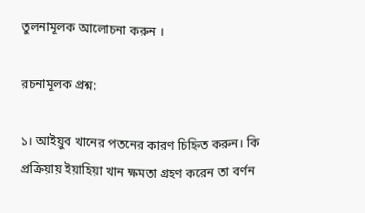তুলনামূলক আলোচনা করুন ।

রচনামূলক প্রশ্ন:

১। আইয়ুব খানের পতনের কারণ চিহ্নিত করুন। কি প্রক্রিয়ায় ইয়াহিয়া খান ক্ষমতা গ্রহণ করেন তা বর্ণন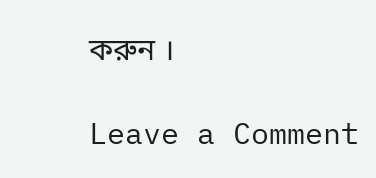করুন ।

Leave a Comment